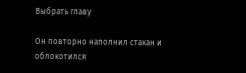Выбрать главу

Он повторно наполнил стакан и облокотился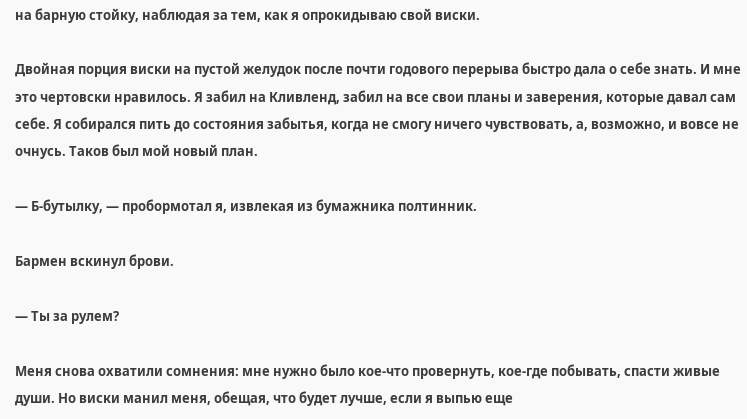на барную стойку, наблюдая за тем, как я опрокидываю свой виски.

Двойная порция виски на пустой желудок после почти годового перерыва быстро дала о себе знать. И мне это чертовски нравилось. Я забил на Кливленд, забил на все свои планы и заверения, которые давал сам себе. Я собирался пить до состояния забытья, когда не смогу ничего чувствовать, а, возможно, и вовсе не очнусь. Таков был мой новый план.

— Б-бутылку, — пробормотал я, извлекая из бумажника полтинник.

Бармен вскинул брови.

— Ты за рулем?

Меня снова охватили сомнения: мне нужно было кое-что провернуть, кое-где побывать, спасти живые души. Но виски манил меня, обещая, что будет лучше, если я выпью еще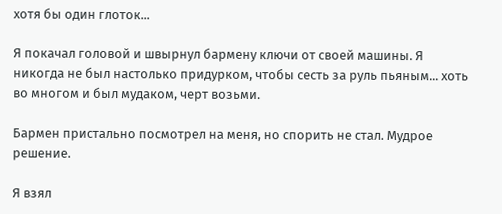хотя бы один глоток...

Я покачал головой и швырнул бармену ключи от своей машины. Я никогда не был настолько придурком, чтобы сесть за руль пьяным... хоть во многом и был мудаком, черт возьми.

Бармен пристально посмотрел на меня, но спорить не стал. Мудрое решение.

Я взял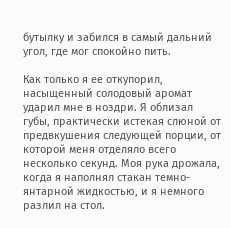бутылку и забился в самый дальний угол, где мог спокойно пить.

Как только я ее откупорил, насыщенный солодовый аромат ударил мне в ноздри. Я облизал губы, практически истекая слюной от предвкушения следующей порции, от которой меня отделяло всего несколько секунд. Моя рука дрожала, когда я наполнял стакан темно-янтарной жидкостью, и я немного разлил на стол.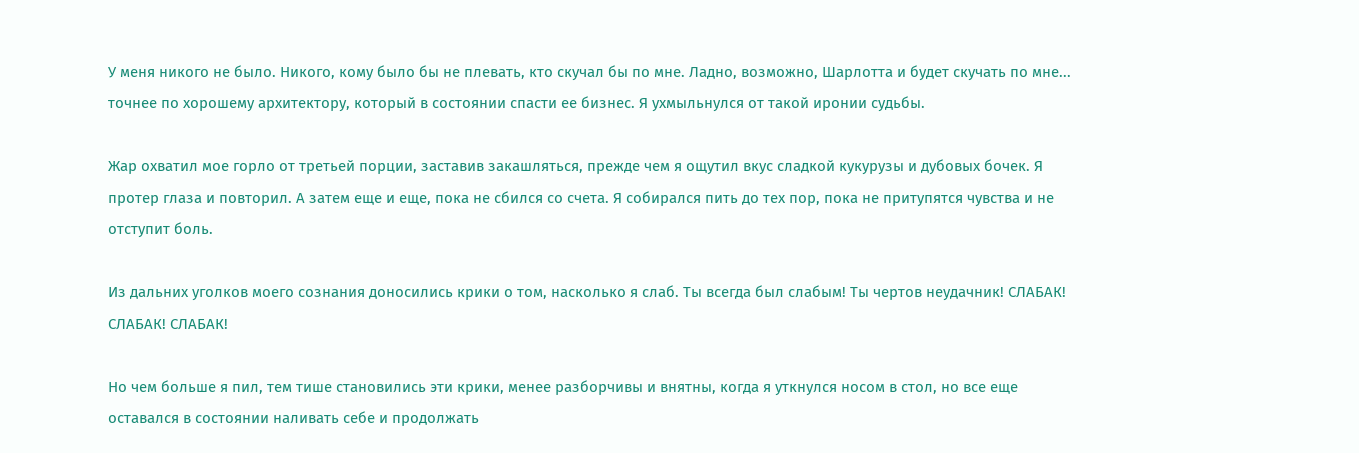У меня никого не было. Никого, кому было бы не плевать, кто скучал бы по мне. Ладно, возможно, Шарлотта и будет скучать по мне... точнее по хорошему архитектору, который в состоянии спасти ее бизнес. Я ухмыльнулся от такой иронии судьбы.

Жар охватил мое горло от третьей порции, заставив закашляться, прежде чем я ощутил вкус сладкой кукурузы и дубовых бочек. Я протер глаза и повторил. А затем еще и еще, пока не сбился со счета. Я собирался пить до тех пор, пока не притупятся чувства и не отступит боль.

Из дальних уголков моего сознания доносились крики о том, насколько я слаб. Ты всегда был слабым! Ты чертов неудачник! СЛАБАК! СЛАБАК! СЛАБАК!

Но чем больше я пил, тем тише становились эти крики, менее разборчивы и внятны, когда я уткнулся носом в стол, но все еще оставался в состоянии наливать себе и продолжать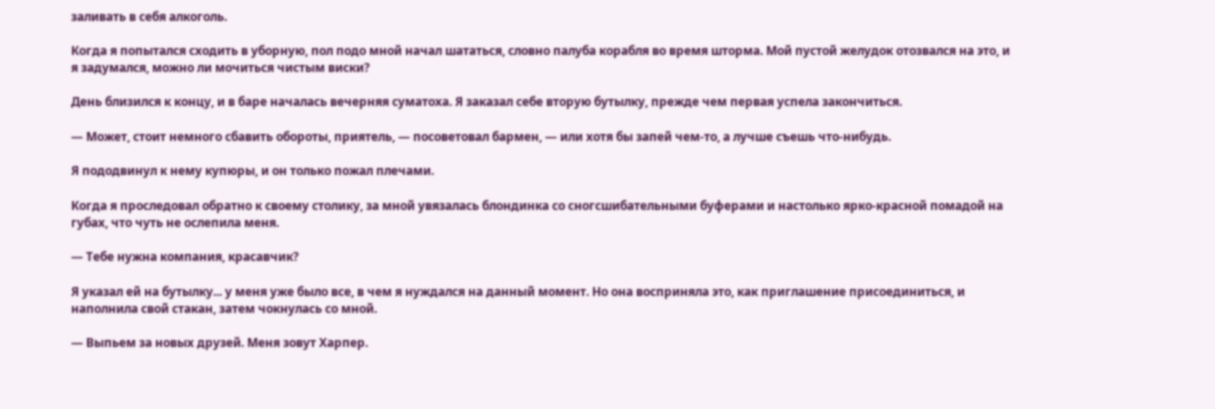заливать в себя алкоголь.

Когда я попытался сходить в уборную, пол подо мной начал шататься, словно палуба корабля во время шторма. Мой пустой желудок отозвался на это, и я задумался, можно ли мочиться чистым виски?

День близился к концу, и в баре началась вечерняя суматоха. Я заказал себе вторую бутылку, прежде чем первая успела закончиться.

— Может, стоит немного сбавить обороты, приятель, — посоветовал бармен, — или хотя бы запей чем-то, а лучше съешь что-нибудь.

Я пододвинул к нему купюры, и он только пожал плечами.

Когда я проследовал обратно к своему столику, за мной увязалась блондинка со сногсшибательными буферами и настолько ярко-красной помадой на губах, что чуть не ослепила меня.

— Тебе нужна компания, красавчик?

Я указал ей на бутылку... у меня уже было все, в чем я нуждался на данный момент. Но она восприняла это, как приглашение присоединиться, и наполнила свой стакан, затем чокнулась со мной.

— Выпьем за новых друзей. Меня зовут Харпер.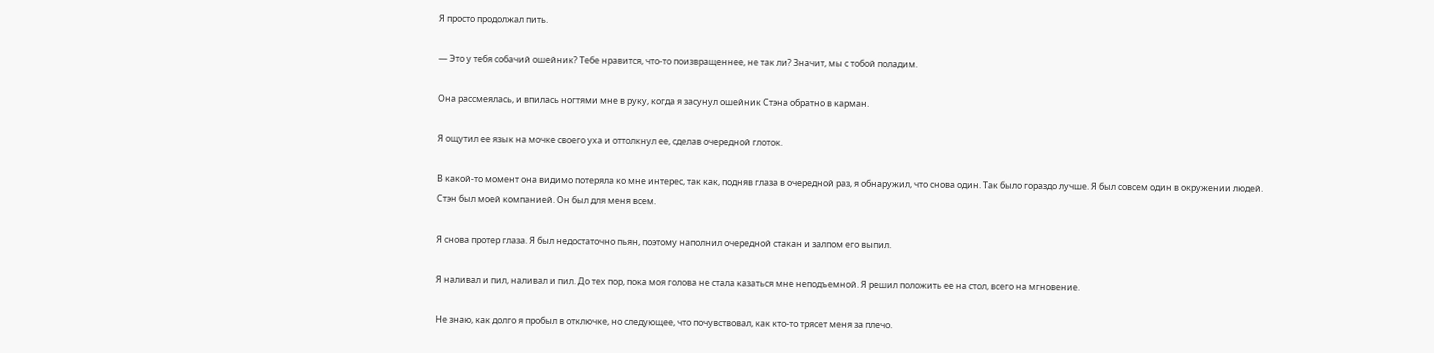Я просто продолжал пить.

— Это у тебя собачий ошейник? Тебе нравится, что-то поизвращеннее, не так ли? Значит, мы с тобой поладим.

Она рассмеялась, и впилась ногтями мне в руку, когда я засунул ошейник Стэна обратно в карман.

Я ощутил ее язык на мочке своего уха и оттолкнул ее, сделав очередной глоток.

В какой-то момент она видимо потеряла ко мне интерес, так как, подняв глаза в очередной раз, я обнаружил, что снова один. Так было гораздо лучше. Я был совсем один в окружении людей. Стэн был моей компанией. Он был для меня всем.

Я снова протер глаза. Я был недостаточно пьян, поэтому наполнил очередной стакан и залпом его выпил.

Я наливал и пил, наливал и пил. До тех пор, пока моя голова не стала казаться мне неподъемной. Я решил положить ее на стол, всего на мгновение.

Не знаю, как долго я пробыл в отключке, но следующее, что почувствовал, как кто-то трясет меня за плечо.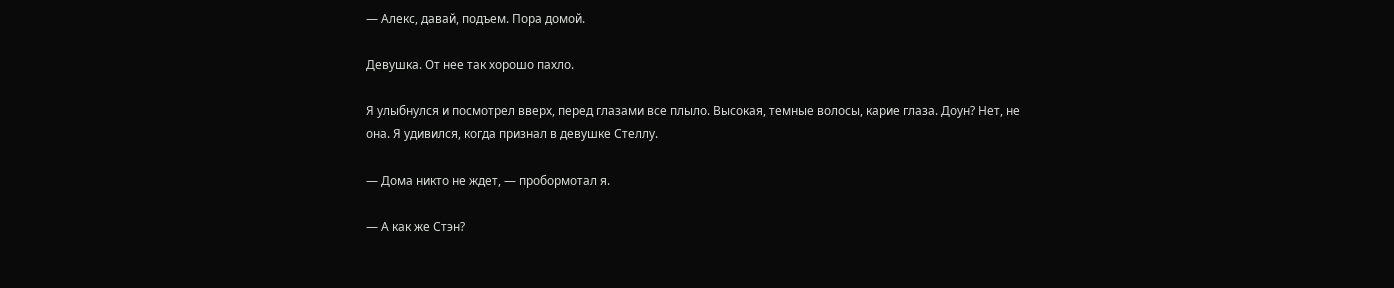— Алекс, давай, подъем. Пора домой.

Девушка. От нее так хорошо пахло.

Я улыбнулся и посмотрел вверх, перед глазами все плыло. Высокая, темные волосы, карие глаза. Доун? Нет, не она. Я удивился, когда признал в девушке Стеллу.

— Дома никто не ждет, — пробормотал я.

— А как же Стэн?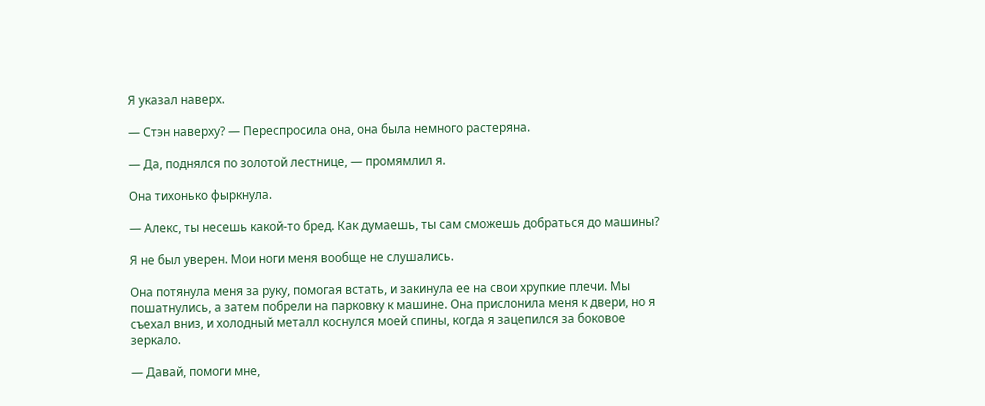Я указал наверх.

— Стэн наверху? — Переспросила она, она была немного растеряна.

— Да, поднялся по золотой лестнице, — промямлил я.

Она тихонько фыркнула.

— Алекс, ты несешь какой-то бред. Как думаешь, ты сам сможешь добраться до машины?

Я не был уверен. Мои ноги меня вообще не слушались.

Она потянула меня за руку, помогая встать, и закинула ее на свои хрупкие плечи. Мы пошатнулись, а затем побрели на парковку к машине. Она прислонила меня к двери, но я съехал вниз, и холодный металл коснулся моей спины, когда я зацепился за боковое зеркало.

— Давай, помоги мне,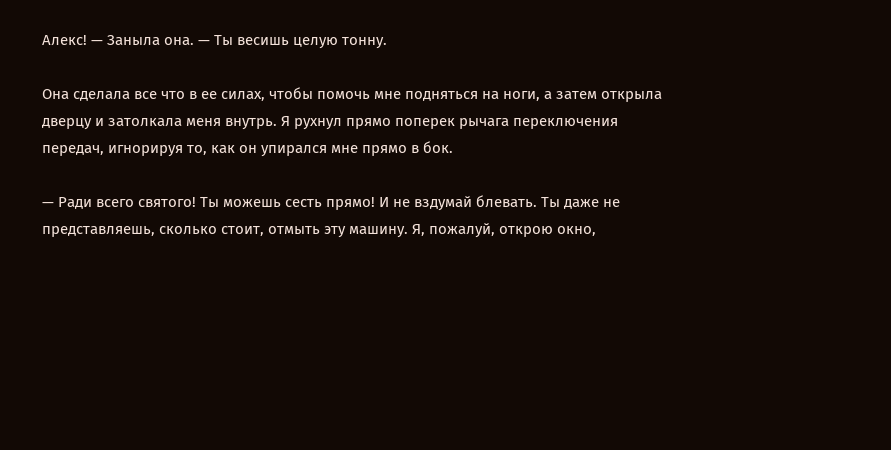Алекс! — Заныла она. — Ты весишь целую тонну.

Она сделала все что в ее силах, чтобы помочь мне подняться на ноги, а затем открыла дверцу и затолкала меня внутрь. Я рухнул прямо поперек рычага переключения передач, игнорируя то, как он упирался мне прямо в бок.

— Ради всего святого! Ты можешь сесть прямо! И не вздумай блевать. Ты даже не представляешь, сколько стоит, отмыть эту машину. Я, пожалуй, открою окно,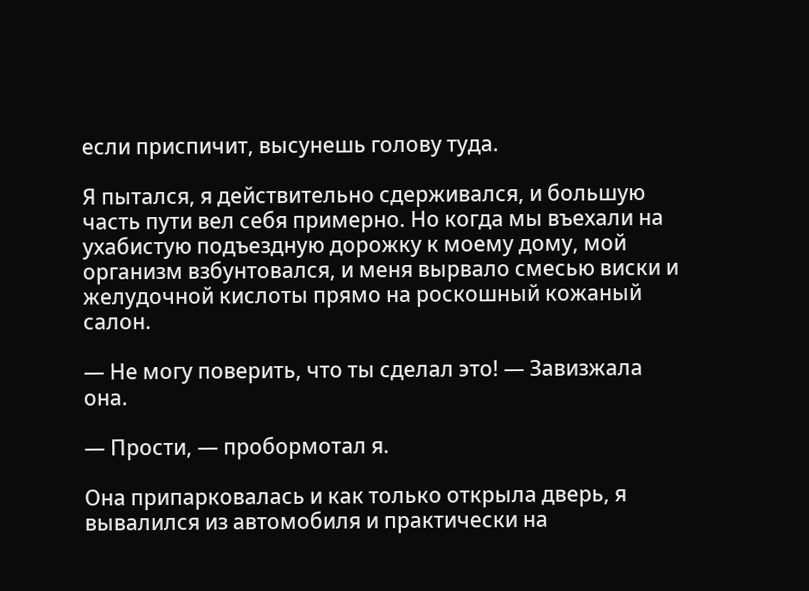если приспичит, высунешь голову туда.

Я пытался, я действительно сдерживался, и большую часть пути вел себя примерно. Но когда мы въехали на ухабистую подъездную дорожку к моему дому, мой организм взбунтовался, и меня вырвало смесью виски и желудочной кислоты прямо на роскошный кожаный салон.

— Не могу поверить, что ты сделал это! — Завизжала она.

— Прости, — пробормотал я.

Она припарковалась и как только открыла дверь, я вывалился из автомобиля и практически на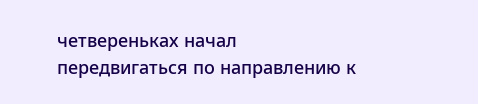четвереньках начал передвигаться по направлению к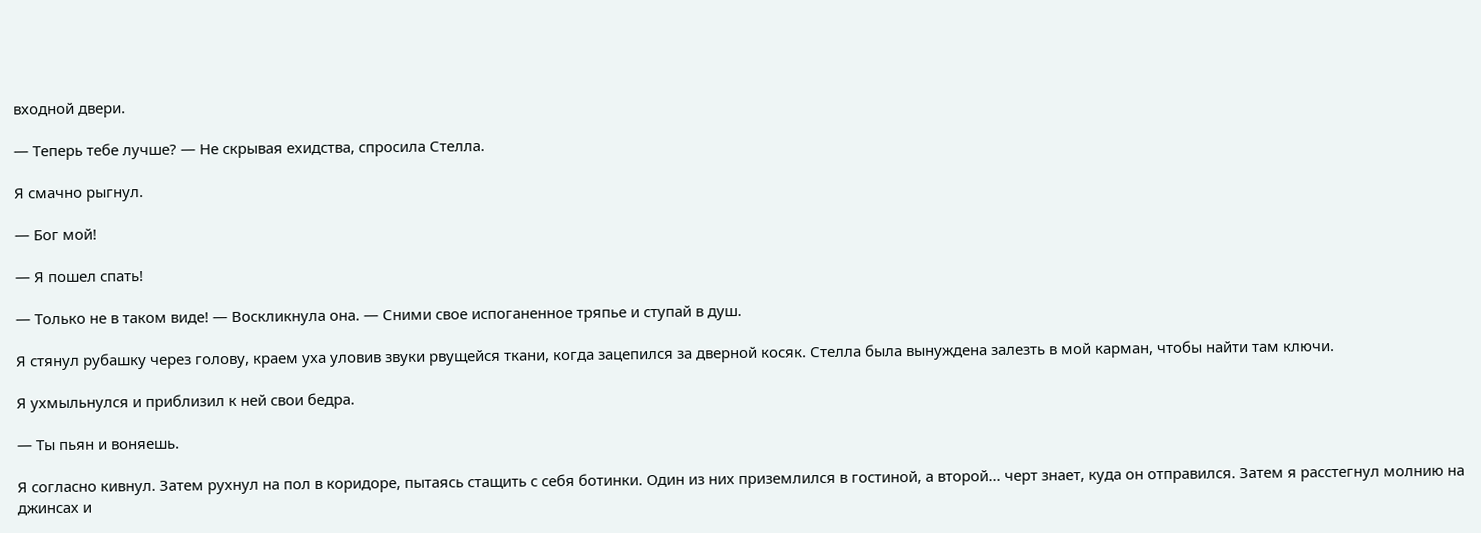входной двери.

— Теперь тебе лучше? — Не скрывая ехидства, спросила Стелла.

Я смачно рыгнул.

— Бог мой!

— Я пошел спать!

— Только не в таком виде! — Воскликнула она. — Сними свое испоганенное тряпье и ступай в душ.

Я стянул рубашку через голову, краем уха уловив звуки рвущейся ткани, когда зацепился за дверной косяк. Стелла была вынуждена залезть в мой карман, чтобы найти там ключи.

Я ухмыльнулся и приблизил к ней свои бедра.

— Ты пьян и воняешь.

Я согласно кивнул. Затем рухнул на пол в коридоре, пытаясь стащить с себя ботинки. Один из них приземлился в гостиной, а второй... черт знает, куда он отправился. Затем я расстегнул молнию на джинсах и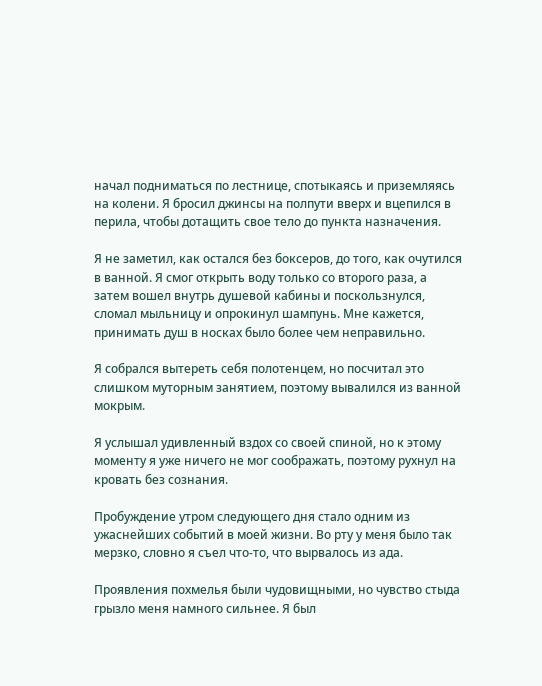начал подниматься по лестнице, спотыкаясь и приземляясь на колени. Я бросил джинсы на полпути вверх и вцепился в перила, чтобы дотащить свое тело до пункта назначения.

Я не заметил, как остался без боксеров, до того, как очутился в ванной. Я смог открыть воду только со второго раза, а затем вошел внутрь душевой кабины и поскользнулся, сломал мыльницу и опрокинул шампунь. Мне кажется, принимать душ в носках было более чем неправильно.

Я собрался вытереть себя полотенцем, но посчитал это слишком муторным занятием, поэтому вывалился из ванной мокрым.

Я услышал удивленный вздох со своей спиной, но к этому моменту я уже ничего не мог соображать, поэтому рухнул на кровать без сознания.

Пробуждение утром следующего дня стало одним из ужаснейших событий в моей жизни. Во рту у меня было так мерзко, словно я съел что-то, что вырвалось из ада.

Проявления похмелья были чудовищными, но чувство стыда грызло меня намного сильнее. Я был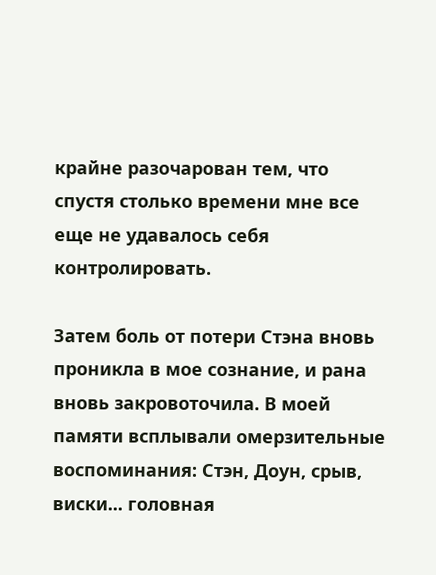крайне разочарован тем, что спустя столько времени мне все еще не удавалось себя контролировать.

Затем боль от потери Стэна вновь проникла в мое сознание, и рана вновь закровоточила. В моей памяти всплывали омерзительные воспоминания: Стэн, Доун, срыв, виски... головная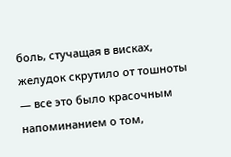боль, стучащая в висках, желудок скрутило от тошноты — все это было красочным напоминанием о том,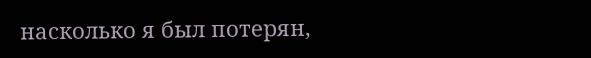насколько я был потерян,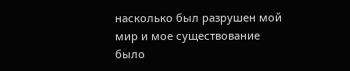насколько был разрушен мой мир и мое существование было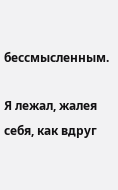бессмысленным.

Я лежал, жалея себя, как вдруг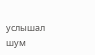услышал шум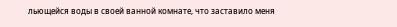льющейся воды в своей ванной комнате, что заставило меня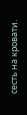сесть на кровати.